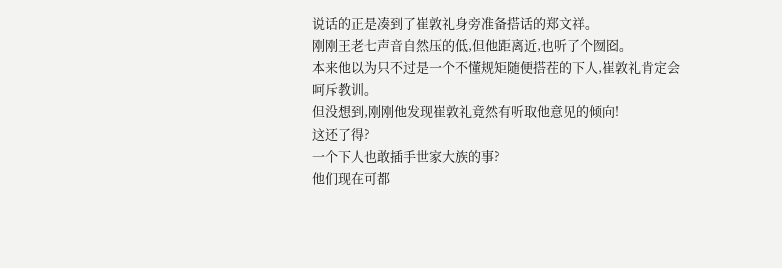说话的正是凑到了崔敦礼身旁准备搭话的郑文祥。
刚刚王老七声音自然压的低,但他距离近,也听了个囫囵。
本来他以为只不过是一个不懂规矩随便搭茬的下人,崔敦礼肯定会呵斥教训。
但没想到,刚刚他发现崔敦礼竟然有听取他意见的倾向!
这还了得?
一个下人也敢插手世家大族的事?
他们现在可都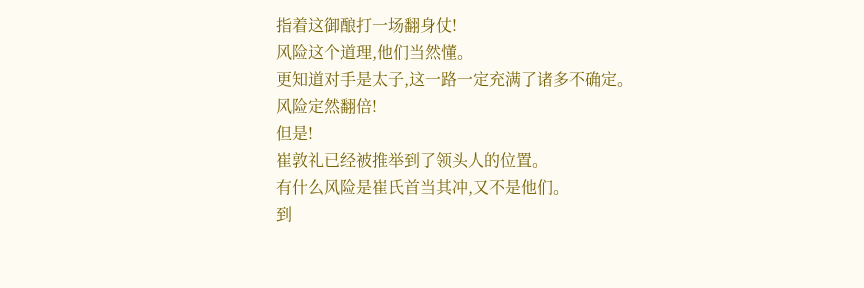指着这御酿打一场翻身仗!
风险这个道理,他们当然懂。
更知道对手是太子,这一路一定充满了诸多不确定。
风险定然翻倍!
但是!
崔敦礼已经被推举到了领头人的位置。
有什么风险是崔氏首当其冲,又不是他们。
到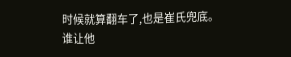时候就算翻车了,也是崔氏兜底。
谁让他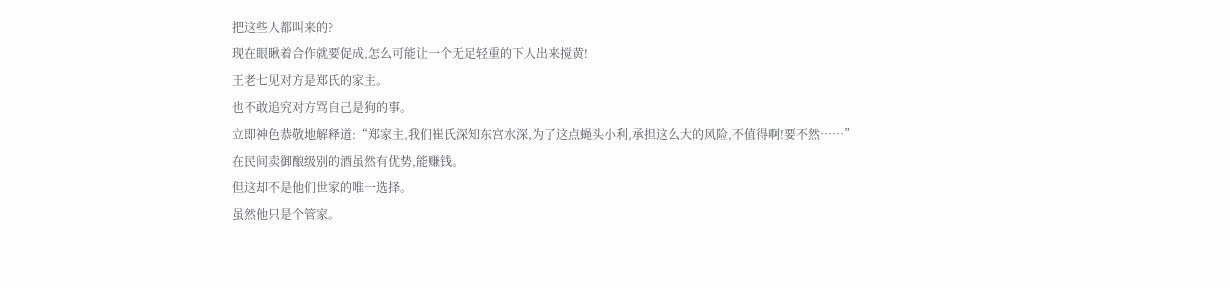把这些人都叫来的?
现在眼瞅着合作就要促成,怎么可能让一个无足轻重的下人出来搅黄!
王老七见对方是郑氏的家主。
也不敢追究对方骂自己是狗的事。
立即神色恭敬地解释道:“郑家主,我们崔氏深知东宫水深,为了这点蝇头小利,承担这么大的风险,不值得啊!要不然……”
在民间卖御酿级别的酒虽然有优势,能赚钱。
但这却不是他们世家的唯一选择。
虽然他只是个管家。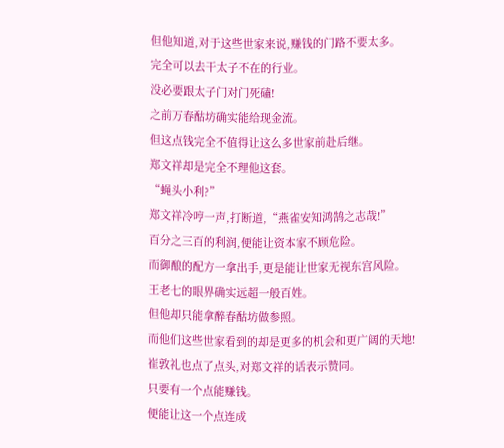但他知道,对于这些世家来说,赚钱的门路不要太多。
完全可以去干太子不在的行业。
没必要跟太子门对门死磕!
之前万春酤坊确实能给现金流。
但这点钱完全不值得让这么多世家前赴后继。
郑文祥却是完全不理他这套。
“蝇头小利?”
郑文祥冷哼一声,打断道,“燕雀安知鸿鹄之志哉!”
百分之三百的利润,便能让资本家不顾危险。
而御酿的配方一拿出手,更是能让世家无视东宫风险。
王老七的眼界确实远超一般百姓。
但他却只能拿醉春酤坊做参照。
而他们这些世家看到的却是更多的机会和更广阔的天地!
崔敦礼也点了点头,对郑文祥的话表示赞同。
只要有一个点能赚钱。
便能让这一个点连成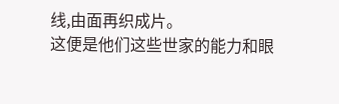线,由面再织成片。
这便是他们这些世家的能力和眼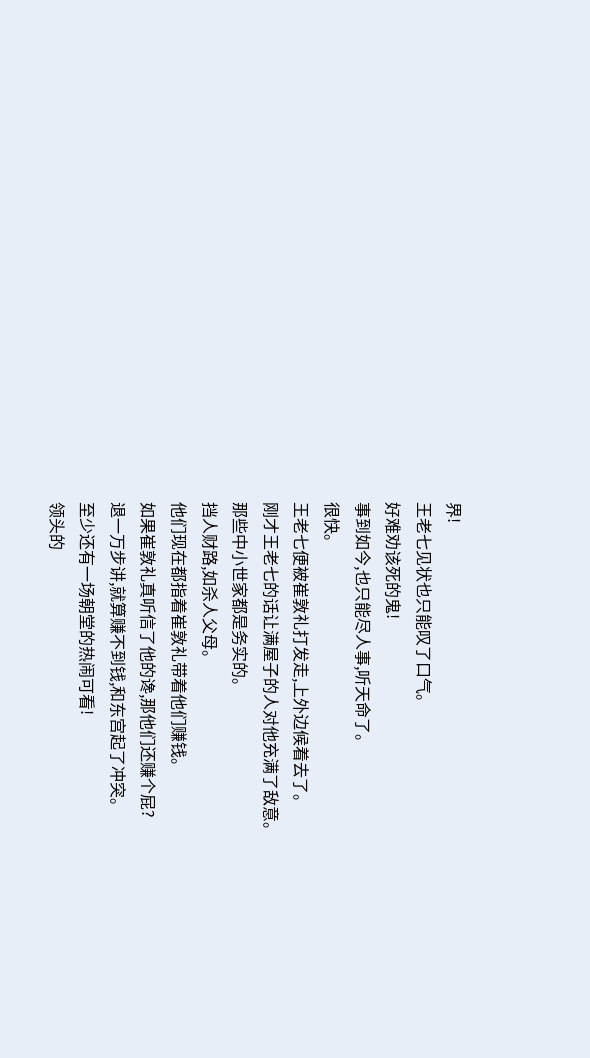界!
王老七见状也只能叹了口气。
好难劝该死的鬼!
事到如今,也只能尽人事,听天命了。
很快。
王老七便被崔敦礼打发走,上外边候着去了。
刚才王老七的话让满屋子的人对他充满了敌意。
那些中小世家都是务实的。
挡人财路,如杀人父母。
他们现在都指着崔敦礼带着他们赚钱。
如果崔敦礼真听信了他的谗,那他们还赚个屁?
退一万步讲,就算赚不到钱,和东宫起了冲突。
至少还有一场朝堂的热闹可看!
领头的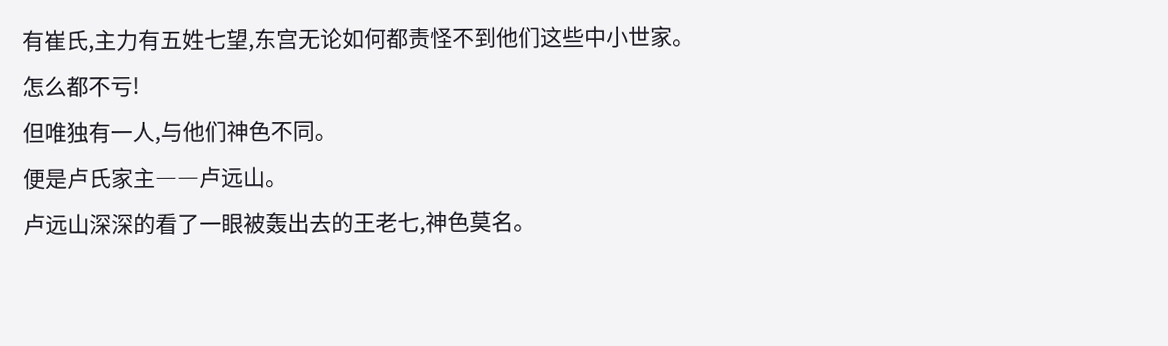有崔氏,主力有五姓七望,东宫无论如何都责怪不到他们这些中小世家。
怎么都不亏!
但唯独有一人,与他们神色不同。
便是卢氏家主――卢远山。
卢远山深深的看了一眼被轰出去的王老七,神色莫名。